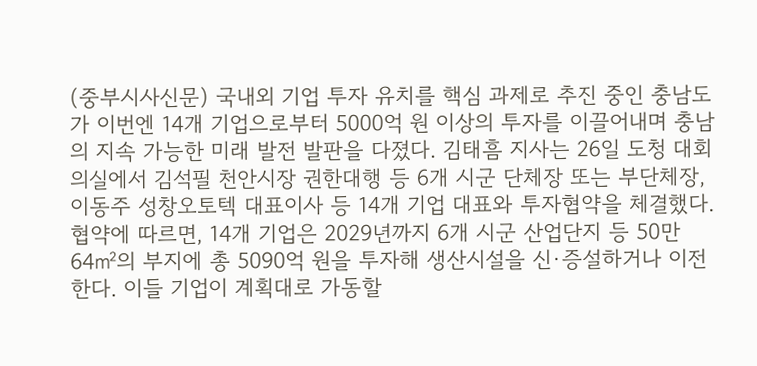(중부시사신문) 국내외 기업 투자 유치를 핵심 과제로 추진 중인 충남도가 이번엔 14개 기업으로부터 5000억 원 이상의 투자를 이끌어내며 충남의 지속 가능한 미래 발전 발판을 다졌다. 김태흠 지사는 26일 도청 대회의실에서 김석필 천안시장 권한대행 등 6개 시군 단체장 또는 부단체장, 이동주 성창오토텍 대표이사 등 14개 기업 대표와 투자협약을 체결했다. 협약에 따르면, 14개 기업은 2029년까지 6개 시군 산업단지 등 50만 64㎡의 부지에 총 5090억 원을 투자해 생산시설을 신·증설하거나 이전한다. 이들 기업이 계획대로 가동할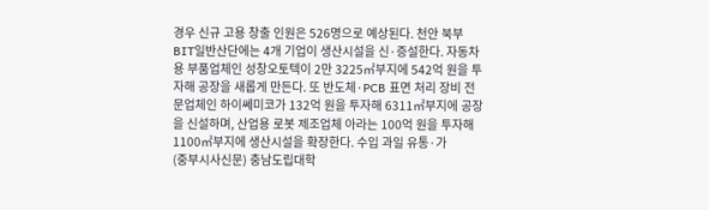경우 신규 고용 창출 인원은 526명으로 예상된다. 천안 북부BIT일반산단에는 4개 기업이 생산시설을 신·증설한다. 자동차용 부품업체인 성창오토텍이 2만 3225㎡부지에 542억 원을 투자해 공장을 새롭게 만든다. 또 반도체·PCB 표면 처리 장비 전문업체인 하이쎄미코가 132억 원을 투자해 6311㎡부지에 공장을 신설하며, 산업용 로봇 제조업체 아라는 100억 원을 투자해 1100㎡부지에 생산시설을 확장한다. 수입 과일 유통·가
(중부시사신문) 충남도립대학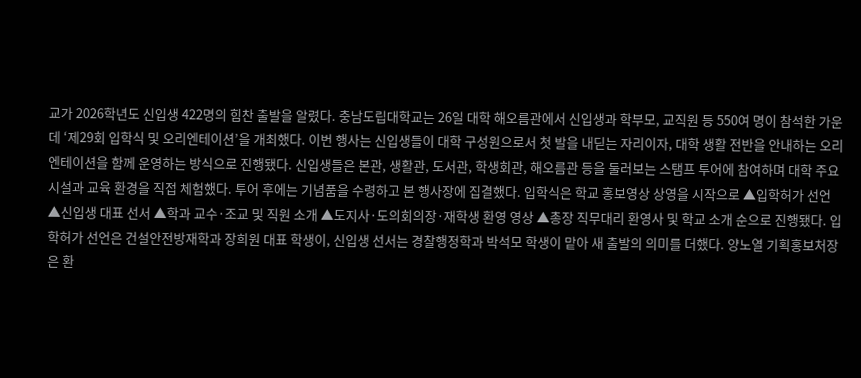교가 2026학년도 신입생 422명의 힘찬 출발을 알렸다. 충남도립대학교는 26일 대학 해오름관에서 신입생과 학부모, 교직원 등 550여 명이 참석한 가운데 ‘제29회 입학식 및 오리엔테이션’을 개최했다. 이번 행사는 신입생들이 대학 구성원으로서 첫 발을 내딛는 자리이자, 대학 생활 전반을 안내하는 오리엔테이션을 함께 운영하는 방식으로 진행됐다. 신입생들은 본관, 생활관, 도서관, 학생회관, 해오름관 등을 둘러보는 스탬프 투어에 참여하며 대학 주요 시설과 교육 환경을 직접 체험했다. 투어 후에는 기념품을 수령하고 본 행사장에 집결했다. 입학식은 학교 홍보영상 상영을 시작으로 ▲입학허가 선언 ▲신입생 대표 선서 ▲학과 교수·조교 및 직원 소개 ▲도지사·도의회의장·재학생 환영 영상 ▲총장 직무대리 환영사 및 학교 소개 순으로 진행됐다. 입학허가 선언은 건설안전방재학과 장희원 대표 학생이, 신입생 선서는 경찰행정학과 박석모 학생이 맡아 새 출발의 의미를 더했다. 양노열 기획홍보처장은 환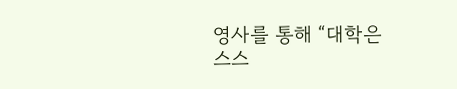영사를 통해 “대학은 스스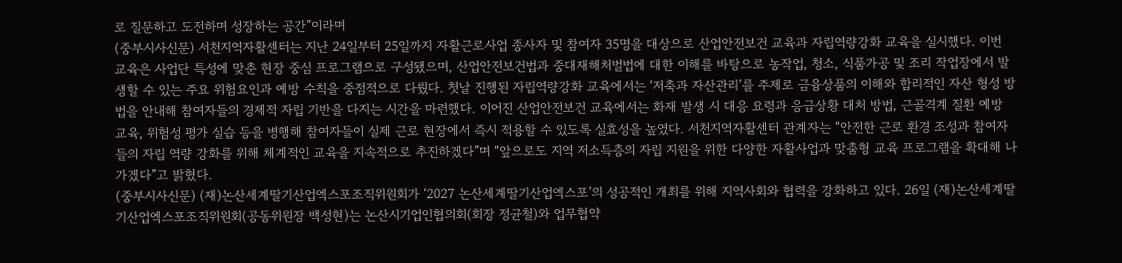로 질문하고 도전하며 성장하는 공간”이라며
(중부시사신문) 서천지역자활센터는 지난 24일부터 25일까지 자활근로사업 종사자 및 참여자 35명을 대상으로 산업안전보건 교육과 자립역량강화 교육을 실시했다. 이번 교육은 사업단 특성에 맞춘 현장 중심 프로그램으로 구성됐으며, 산업안전보건법과 중대재해처벌법에 대한 이해를 바탕으로 농작업, 청소, 식품가공 및 조리 작업장에서 발생할 수 있는 주요 위험요인과 예방 수칙을 중점적으로 다뤘다. 첫날 진행된 자립역량강화 교육에서는 ‘저축과 자산관리’를 주제로 금융상품의 이해와 합리적인 자산 형성 방법을 안내해 참여자들의 경제적 자립 기반을 다지는 시간을 마련했다. 이어진 산업안전보건 교육에서는 화재 발생 시 대응 요령과 응급상황 대처 방법, 근골격계 질환 예방 교육, 위험성 평가 실습 등을 병행해 참여자들이 실제 근로 현장에서 즉시 적용할 수 있도록 실효성을 높였다. 서천지역자활센터 관계자는 “안전한 근로 환경 조성과 참여자들의 자립 역량 강화를 위해 체계적인 교육을 지속적으로 추진하겠다”며 “앞으로도 지역 저소득층의 자립 지원을 위한 다양한 자활사업과 맞춤형 교육 프로그램을 확대해 나가겠다”고 밝혔다.
(중부시사신문) (재)논산세계딸기산업엑스포조직위원회가 ‘2027 논산세계딸기산업엑스포’의 성공적인 개최를 위해 지역사회와 협력을 강화하고 있다. 26일 (재)논산세계딸기산업엑스포조직위원회(공동위원장 백성현)는 논산시기업인협의회(회장 정균철)와 업무협약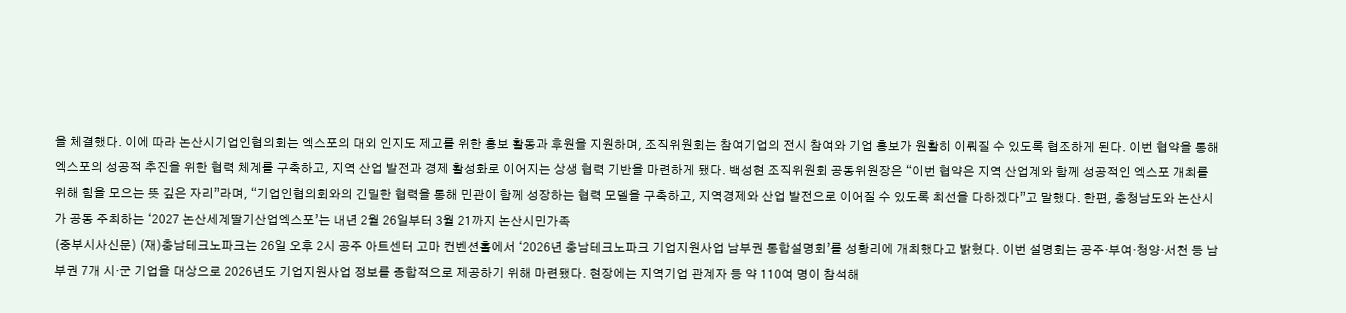을 체결했다. 이에 따라 논산시기업인협의회는 엑스포의 대외 인지도 제고를 위한 홍보 활동과 후원을 지원하며, 조직위원회는 참여기업의 전시 참여와 기업 홍보가 원활히 이뤄질 수 있도록 협조하게 된다. 이번 협약을 통해 엑스포의 성공적 추진을 위한 협력 체계를 구축하고, 지역 산업 발전과 경제 활성화로 이어지는 상생 협력 기반을 마련하게 됐다. 백성현 조직위원회 공동위원장은 “이번 협약은 지역 산업계와 함께 성공적인 엑스포 개최를 위해 힘을 모으는 뜻 깊은 자리”라며, “기업인협의회와의 긴밀한 협력을 통해 민관이 함께 성장하는 협력 모델을 구축하고, 지역경제와 산업 발전으로 이어질 수 있도록 최선을 다하겠다”고 말했다. 한편, 충청남도와 논산시가 공동 주최하는 ‘2027 논산세계딸기산업엑스포’는 내년 2월 26일부터 3월 21까지 논산시민가족
(중부시사신문) (재)충남테크노파크는 26일 오후 2시 공주 아트센터 고마 컨벤션홀에서 ‘2026년 충남테크노파크 기업지원사업 남부권 통합설명회’를 성황리에 개최했다고 밝혔다. 이번 설명회는 공주·부여·청양·서천 등 남부권 7개 시·군 기업을 대상으로 2026년도 기업지원사업 정보를 종합적으로 제공하기 위해 마련됐다. 현장에는 지역기업 관계자 등 약 110여 명이 참석해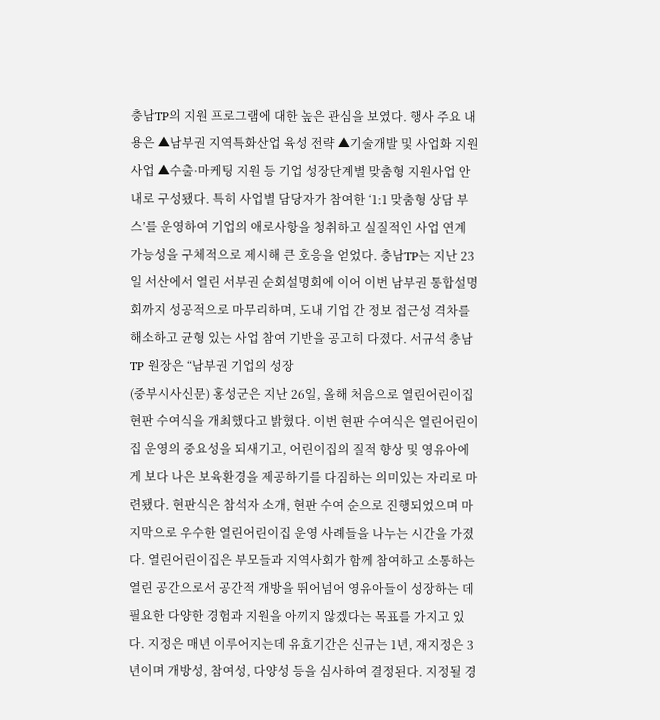충남TP의 지원 프로그램에 대한 높은 관심을 보였다. 행사 주요 내용은 ▲남부권 지역특화산업 육성 전략 ▲기술개발 및 사업화 지원사업 ▲수출·마케팅 지원 등 기업 성장단계별 맞춤형 지원사업 안내로 구성됐다. 특히 사업별 담당자가 참여한 ‘1:1 맞춤형 상담 부스’를 운영하여 기업의 애로사항을 청취하고 실질적인 사업 연계 가능성을 구체적으로 제시해 큰 호응을 얻었다. 충남TP는 지난 23일 서산에서 열린 서부권 순회설명회에 이어 이번 남부권 통합설명회까지 성공적으로 마무리하며, 도내 기업 간 정보 접근성 격차를 해소하고 균형 있는 사업 참여 기반을 공고히 다졌다. 서규석 충남TP 원장은 “남부권 기업의 성장
(중부시사신문) 홍성군은 지난 26일, 올해 처음으로 열린어린이집 현판 수여식을 개최했다고 밝혔다. 이번 현판 수여식은 열린어린이집 운영의 중요성을 되새기고, 어린이집의 질적 향상 및 영유아에게 보다 나은 보육환경을 제공하기를 다짐하는 의미있는 자리로 마련됐다. 현판식은 참석자 소개, 현판 수여 순으로 진행되었으며 마지막으로 우수한 열린어린이집 운영 사례들을 나누는 시간을 가졌다. 열린어린이집은 부모들과 지역사회가 함께 참여하고 소통하는 열린 공간으로서 공간적 개방을 뛰어넘어 영유아들이 성장하는 데 필요한 다양한 경험과 지원을 아끼지 않겠다는 목표를 가지고 있다. 지정은 매년 이루어지는데 유효기간은 신규는 1년, 재지정은 3년이며 개방성, 참여성, 다양성 등을 심사하여 결정된다. 지정될 경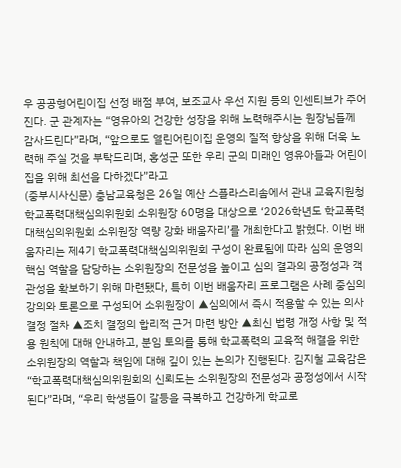우 공공형어린이집 선정 배점 부여, 보조교사 우선 지원 등의 인센티브가 주어진다. 군 관계자는 “영유아의 건강한 성장을 위해 노력해주시는 원장님들께 감사드린다”라며, “앞으로도 열린어린이집 운영의 질적 향상을 위해 더욱 노력해 주실 것을 부탁드리며, 홍성군 또한 우리 군의 미래인 영유아들과 어린이집을 위해 최선을 다하겠다”라고
(중부시사신문) 충남교육청은 26일 예산 스플라스리솜에서 관내 교육지원청 학교폭력대책심의위원회 소위원장 60명을 대상으로 ‘2026학년도 학교폭력대책심의위원회 소위원장 역량 강화 배움자리’를 개최한다고 밝혔다. 이번 배움자리는 제4기 학교폭력대책심의위원회 구성이 완료됨에 따라 심의 운영의 핵심 역할을 담당하는 소위원장의 전문성을 높이고 심의 결과의 공정성과 객관성을 확보하기 위해 마련됐다, 특히 이번 배움자리 프로그램은 사례 중심의 강의와 토론으로 구성되어 소위원장이 ▲심의에서 즉시 적용할 수 있는 의사결정 절차 ▲조치 결정의 합리적 근거 마련 방안 ▲최신 법령 개정 사항 및 적용 원칙에 대해 안내하고, 분임 토의를 통해 학교폭력의 교육적 해결을 위한 소위원장의 역할과 책임에 대해 깊이 있는 논의가 진행된다. 김지철 교육감은“학교폭력대책심의위원회의 신뢰도는 소위원장의 전문성과 공정성에서 시작된다”라며, “우리 학생들이 갈등을 극복하고 건강하게 학교로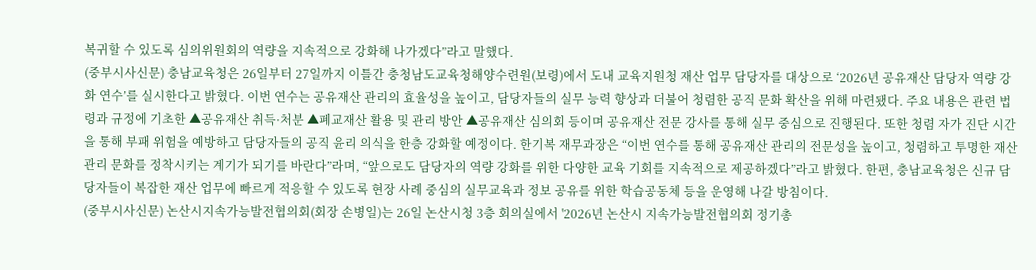복귀할 수 있도록 심의위원회의 역량을 지속적으로 강화해 나가겠다”라고 말했다.
(중부시사신문) 충남교육청은 26일부터 27일까지 이틀간 충청남도교육청해양수련원(보령)에서 도내 교육지원청 재산 업무 담당자를 대상으로 ‘2026년 공유재산 담당자 역량 강화 연수’를 실시한다고 밝혔다. 이번 연수는 공유재산 관리의 효율성을 높이고, 담당자들의 실무 능력 향상과 더불어 청렴한 공직 문화 확산을 위해 마련됐다. 주요 내용은 관련 법령과 규정에 기초한 ▲공유재산 취득·처분 ▲폐교재산 활용 및 관리 방안 ▲공유재산 심의회 등이며 공유재산 전문 강사를 통해 실무 중심으로 진행된다. 또한 청렴 자가 진단 시간을 통해 부패 위험을 예방하고 담당자들의 공직 윤리 의식을 한층 강화할 예정이다. 한기복 재무과장은 “이번 연수를 통해 공유재산 관리의 전문성을 높이고, 청렴하고 투명한 재산 관리 문화를 정착시키는 계기가 되기를 바란다”라며, “앞으로도 담당자의 역량 강화를 위한 다양한 교육 기회를 지속적으로 제공하겠다”라고 밝혔다. 한편, 충남교육청은 신규 담당자들이 복잡한 재산 업무에 빠르게 적응할 수 있도록 현장 사례 중심의 실무교육과 정보 공유를 위한 학습공동체 등을 운영해 나갈 방침이다.
(중부시사신문) 논산시지속가능발전협의회(회장 손병일)는 26일 논산시청 3층 회의실에서 '2026년 논산시 지속가능발전협의회 정기총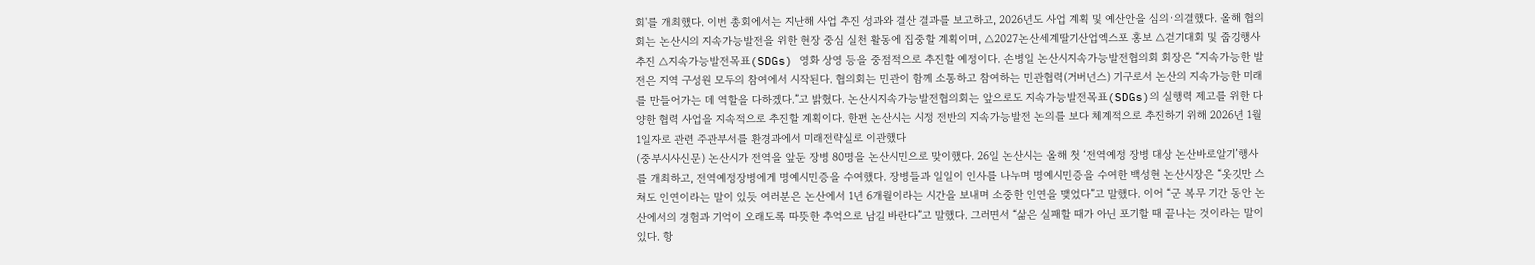회'를 개최했다. 이번 총회에서는 지난해 사업 추진 성과와 결산 결과를 보고하고, 2026년도 사업 계획 및 예산안을 심의·의결했다. 올해 협의회는 논산시의 지속가능발전을 위한 현장 중심 실천 활동에 집중할 계획이며, △2027논산세계딸기산업엑스포 홍보 △걷기대회 및 줍깅행사 추진 △지속가능발전목표(SDGs) 영화 상영 등을 중점적으로 추진할 예정이다. 손병일 논산시지속가능발전협의회 회장은 “지속가능한 발전은 지역 구성원 모두의 참여에서 시작된다. 협의회는 민관이 함께 소통하고 참여하는 민관협력(거버넌스) 기구로서 논산의 지속가능한 미래를 만들어가는 데 역할을 다하겠다.”고 밝혔다. 논산시지속가능발전협의회는 앞으로도 지속가능발전목표(SDGs)의 실행력 제고를 위한 다양한 협력 사업을 지속적으로 추진할 계획이다. 한편 논산시는 시정 전반의 지속가능발전 논의를 보다 체계적으로 추진하기 위해 2026년 1월 1일자로 관련 주관부서를 환경과에서 미래전략실로 이관했다
(중부시사신문) 논산시가 전역을 앞둔 장병 80명을 논산시민으로 맞이했다. 26일 논산시는 올해 첫 ‘전역예정 장병 대상 논산바로알기’행사를 개최하고, 전역예정장병에게 명예시민증을 수여했다. 장병들과 일일이 인사를 나누며 명예시민증을 수여한 백성현 논산시장은 “옷깃만 스쳐도 인연이라는 말이 있듯 여러분은 논산에서 1년 6개월이라는 시간을 보내며 소중한 인연을 맺었다”고 말했다. 이어 “군 복무 기간 동안 논산에서의 경험과 기억이 오래도록 따뜻한 추억으로 남길 바란다”고 말했다. 그러면서 “삶은 실패할 때가 아닌 포기할 때 끝나는 것이라는 말이 있다. 항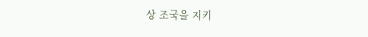상 조국을 지키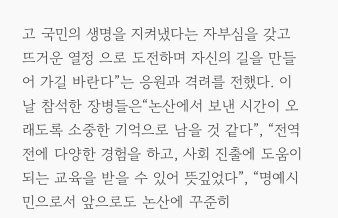고 국민의 생명을 지켜냈다는 자부심을 갖고 뜨거운 열정 으로 도전하며 자신의 길을 만들어 가길 바란다”는 응원과 격려를 전했다. 이 날 참석한 장병들은“논산에서 보낸 시간이 오래도록 소중한 기억으로 남을 것 같다”, “전역 전에 다양한 경험을 하고, 사회 진출에 도움이 되는 교육을 받을 수 있어 뜻깊었다”, “명예시민으로서 앞으로도 논산에 꾸준히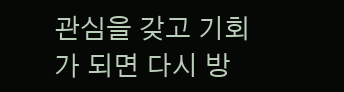관심을 갖고 기회가 되면 다시 방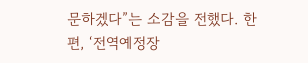문하겠다”는 소감을 전했다. 한편, ‘전역예정장